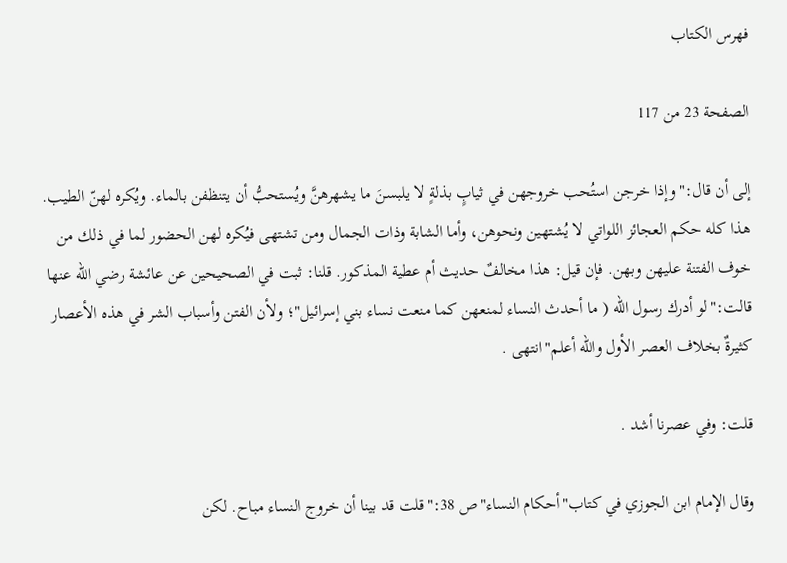فهرس الكتاب

الصفحة 23 من 117

إلى أن قال:"وإذا خرجن استُحب خروجهن في ثيابٍ بذلةٍ لا يلبسنَ ما يشهرهنَّ ويُستحبُّ أن يتنظفن بالماء. ويُكره لهنّ الطيب. هذا كله حكم العجائز اللواتي لا يُشتهين ونحوهن، وأما الشابة وذات الجمال ومن تشتهى فيُكره لهن الحضور لما في ذلك من خوف الفتنة عليهن وبهن. فإن قيل: هذا مخالفٌ حديث أم عطية المذكور. قلنا: ثبت في الصحيحين عن عائشة رضي الله عنها قالت:"لو أدرك رسول الله ( ما أحدث النساء لمنعهن كما منعت نساء بني إسرائيل"؛ ولأن الفتن وأسباب الشر في هذه الأعصار كثيرةٌ بخلاف العصر الأول والله أعلم"انتهى .

قلت: وفي عصرنا أشد .

وقال الإمام ابن الجوزي في كتاب"أحكام النساء"ص 38:"قلت قد بينا أن خروج النساء مباح. لكن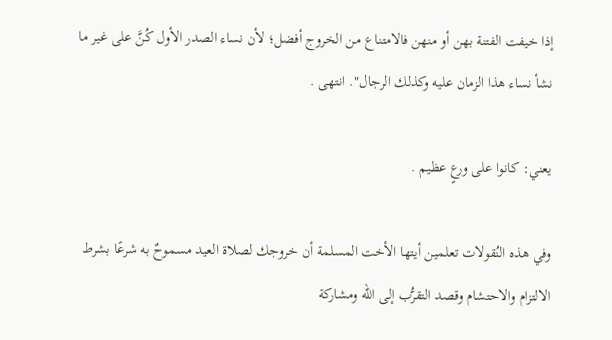إذا خيفت الفتنة بهن أو منهن فالامتناع من الخروج أفضل؛ لأن نساء الصدر الأول كُنَّ على غير ما نشأ نساء هذا الزمان عليه وكذلك الرجال". انتهى .

يعني: كانوا على ورعٍ عظيم .

وفي هذه النُقولات تعلمين أيتها الأخت المسلمة أن خروجك لصلاة العيد مسموحٌ به شرعًا بشرط الالتزام والاحتشام وقصد التقرُّب إلى الله ومشاركة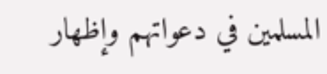المسلمين في دعواتهم وإظهار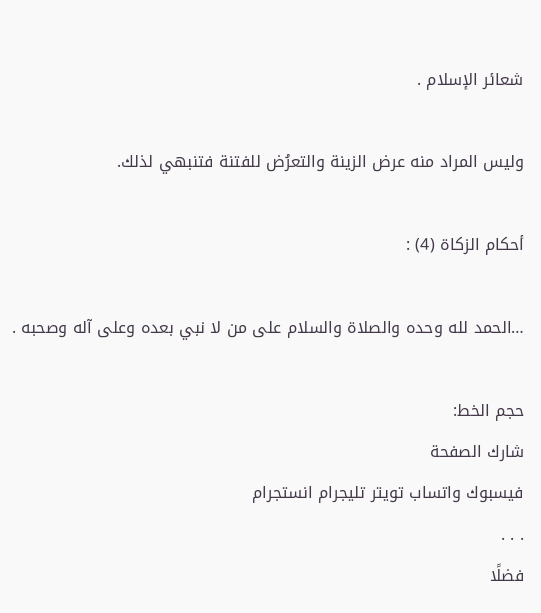شعائر الإسلام .

وليس المراد منه عرض الزينة والتعرُض للفتنة فتنبهي لذلك.

أحكام الزكاة (4) :

…الحمد لله وحده والصلاة والسلام على من لا نبي بعده وعلى آله وصحبه .

حجم الخط:
شارك الصفحة
فيسبوك واتساب تويتر تليجرام انستجرام
. . .
فضلًا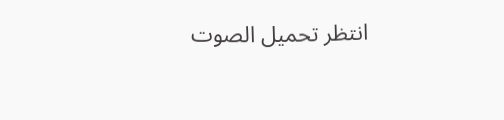انتظر تحميل الصوت